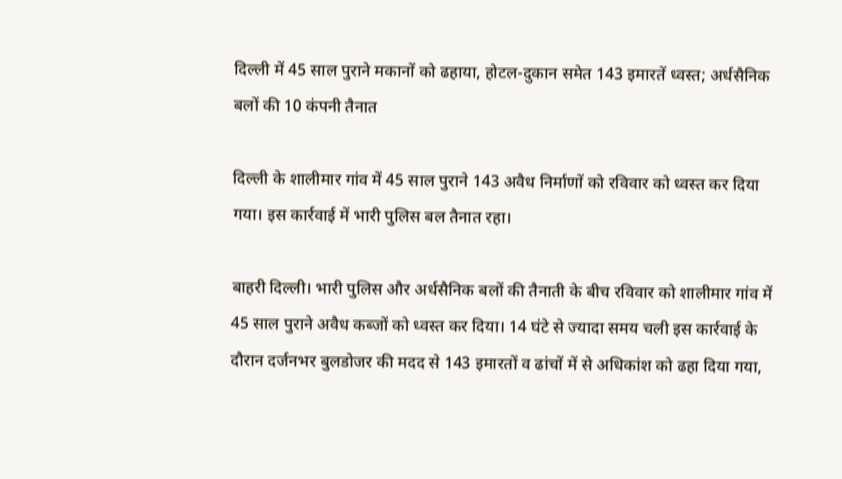दिल्ली में 45 साल पुराने मकानों को ढहाया, होटल-दुकान समेत 143 इमारतें ध्वस्त; अर्धसैनिक बलों की 10 कंपनी तैनात

दिल्ली के शालीमार गांव में 45 साल पुराने 143 अवैध निर्माणों को रविवार को ध्वस्त कर दिया गया। इस कार्रवाई में भारी पुलिस बल तैनात रहा।

बाहरी दिल्ली। भारी पुलिस और अर्धसैनिक बलों की तैनाती के बीच रविवार को शालीमार गांव में 45 साल पुराने अवैध कब्जों को ध्वस्त कर दिया। 14 घंटे से ज्यादा समय चली इस कार्रवाई के दौरान दर्जनभर बुलडोजर की मदद से 143 इमारतों व ढांचों में से अधिकांश को ढहा दिया गया,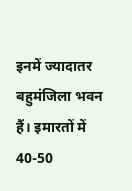इनमें ज्यादातर बहुमंजिला भवन हैं। इमारतों में 40-50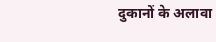दुकानों के अलावा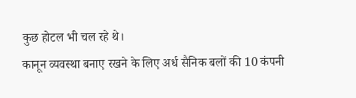कुछ होटल भी चल रहे थे।
कानून व्यवस्था बनाए रखने के लिए अर्ध सैनिक बलों की 10 कंपनी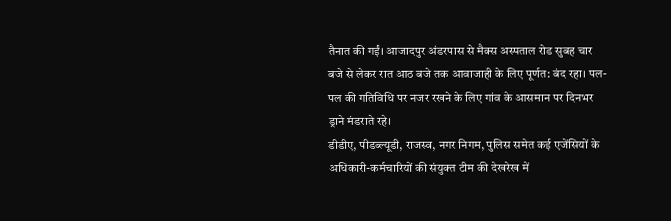तैनात की गईं। आजादपुर अंडरपास से मैक्स अस्पताल रोड सुबह चार बजे से लेकर रात आठ बजे तक आवाजाही के लिए पूर्णत: बंद रहा। पल-पल की गतिविधि पर नजर रखने के लिए गांव के आसमान पर दिनभर ड्राने मंडराते रहे।
डीडीए, पीडब्ल्यूडी, राजस्व, नगर निगम, पुलिस समेत कई एजेंसियों के अधिकारी-कर्मचारियों की संयुक्त टीम की देखरेख में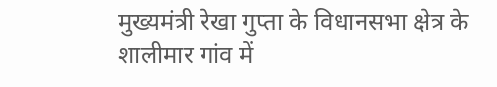मुख्यमंत्री रेखा गुप्ता के विधानसभा क्षेत्र के शालीमार गांव में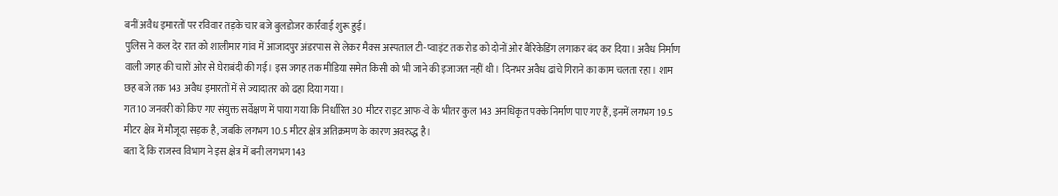बनीं अवैध इमारतों पर रविवार तड़के चार बजे बुलडोजर कार्रवाई शुरू हुई।
पुलिस ने कल देर रात को शालीमार गांव में आजादपुर अंडरपास से लेकर मैक्स अस्पताल टी-प्वाइंट तक रोड को दोनों ओर बैरिकेडिंग लगाकर बंद कर दिया। अवैध निर्माण वाली जगह की चारों ओर से घेराबंदी की गई। इस जगह तक मीडिया समेत किसी को भी जाने की इजाजत नहीं थी। दिनभर अवैध ढांचे गिराने का काम चलता रहा। शाम छह बजे तक 143 अवैध इमारतों में से ज्यादातर को ढहा दिया गया।
गत 10 जनवरी को किए गए संयुक्त सर्वेक्षण में पाया गया कि निर्धारित 30 मीटर राइट आफ-वे के भीतर कुल 143 अनधिकृत पक्के निर्माण पाए गए हैं, इनमें लगभग 19.5 मीटर क्षेत्र में मौजूदा सड़क है, जबकि लगभग 10.5 मीटर क्षेत्र अतिक्रमण के कारण अवरुद्ध है।
बता दें कि राजस्व विभाग ने इस क्षेत्र में बनी लगभग 143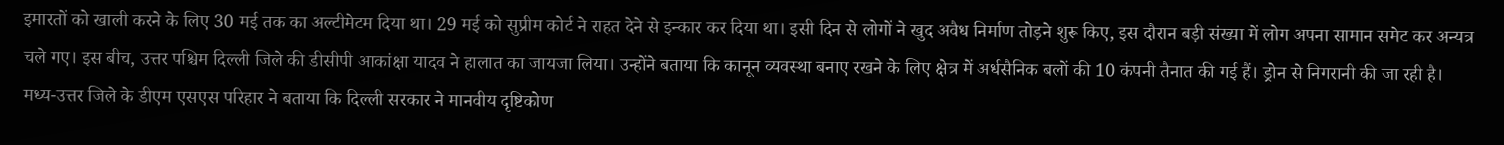इमारतों को खाली करने के लिए 30 मई तक का अल्टीमेटम दिया था। 29 मई को सुप्रीम कोर्ट ने राहत देने से इन्कार कर दिया था। इसी दिन से लोगों ने खुद अवैध निर्माण तोड़ने शुरू किए, इस दौरान बड़ी संख्या में लोग अपना सामान समेट कर अन्यत्र चले गए। इस बीच, उत्तर पश्चिम दिल्ली जिले की डीसीपी आकांक्षा यादव ने हालात का जायजा लिया। उन्होंने बताया कि कानून व्यवस्था बनाए रखने के लिए क्षेत्र में अर्धसैनिक बलों की 10 कंपनी तैनात की गई हैं। ड्रोन से निगरानी की जा रही है।
मध्य-उत्तर जिले के डीएम एसएस परिहार ने बताया कि दिल्ली सरकार ने मानवीय दृष्टिकोण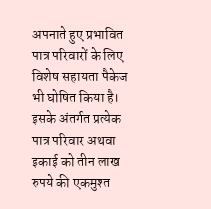अपनाते हुए प्रभावित पात्र परिवारों के लिए विशेष सहायता पैकेज भी घोषित किया है। इसके अंतर्गत प्रत्येक पात्र परिवार अथवा इकाई को तीन लाख रुपये की एकमुश्त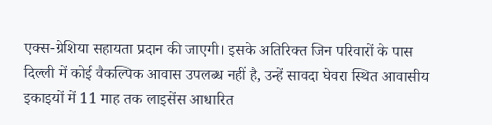एक्स-ग्रेशिया सहायता प्रदान की जाएगी। इसके अतिरिक्त जिन परिवारों के पास दिल्ली में कोई वैकल्पिक आवास उपलब्ध नहीं है, उन्हें सावदा घेवरा स्थित आवासीय इकाइयों में 11 माह तक लाइसेंस आधारित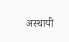अस्थायी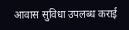आवास सुविधा उपलब्ध कराई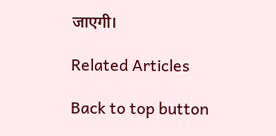जाएगी।

Related Articles

Back to top button